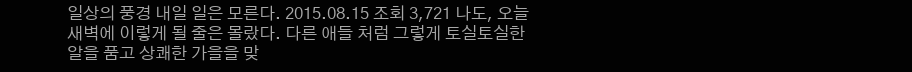일상의 풍경 내일 일은 모른다. 2015.08.15 조회 3,721 나도, 오늘 새벽에 이렇게 될 줄은 몰랐다. 다른 애들 처럼 그렇게 토실토실한 알을 품고 상쾌한 가을을 맞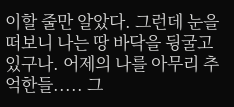이할 줄만 알았다. 그런데 눈을 떠보니 나는 땅 바닥을 뒹굴고 있구나. 어제의 나를 아무리 추억한들..... 그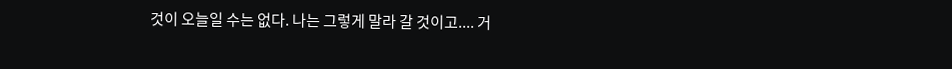것이 오늘일 수는 없다. 나는 그렇게 말라 갈 것이고.... 거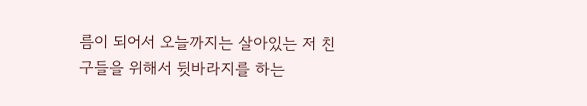름이 되어서 오늘까지는 살아있는 저 친구들을 위해서 뒷바라지를 하는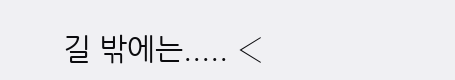길 밖에는..... ‹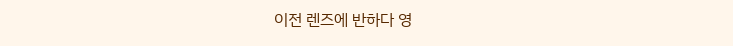이전 렌즈에 반하다 영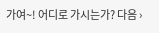가여~! 어디로 가시는가? 다음 ›